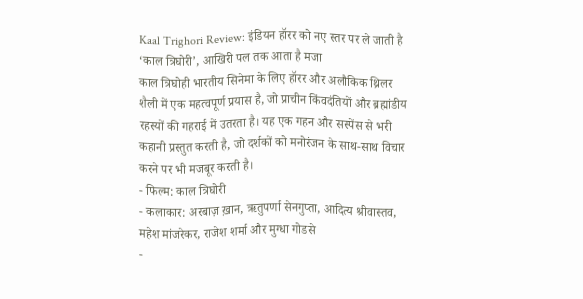Kaal Trighori Review: इंडियन हॉरर को नए स्तर पर ले जाती है ‘काल त्रिघोरी’, आखिरी पल तक आता है मजा
काल त्रिघोही भारतीय सिनेमा के लिए हॉरर और अलौकिक थ्रिलर शैली में एक महत्वपूर्ण प्रयास है, जो प्राचीन किंवदंतियों और ब्रह्मांडीय रहस्यों की गहराई में उतरता है। यह एक गहन और सस्पेंस से भरी कहानी प्रस्तुत करती है, जो दर्शकों को मनोरंजन के साथ-साथ विचार करने पर भी मजबूर करती है।
- फिल्म: काल त्रिघोरी
- कलाकार: अरबाज़ ख़ान, ऋतुपर्णा सेनगुप्ता, आदित्य श्रीवास्तव, महेश मांजरेकर, राजेश शर्मा और मुग्धा गोडसे
-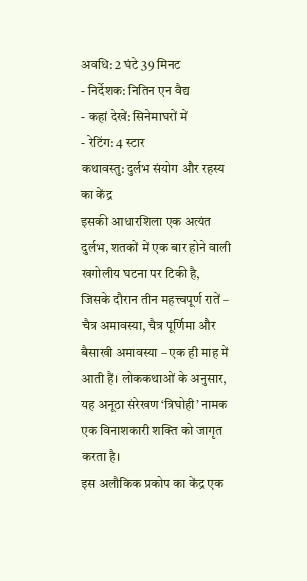अवधि: 2 घंटे 39 मिनट
- निर्देशक: नितिन एन वैद्य
- कहां देखें: सिनेमाघरों में
- रेटिंग: 4 स्टार
कथावस्तु: दुर्लभ संयोग और रहस्य का केंद्र
इसकी आधारशिला एक अत्यंत दुर्लभ, शतकों में एक बार होने वाली खगोलीय घटना पर टिकी है, जिसके दौरान तीन महत्त्वपूर्ण रातें – चैत्र अमावस्या, चैत्र पूर्णिमा और बैसाखी अमावस्या – एक ही माह में आती हैं। लोककथाओं के अनुसार, यह अनूठा संरेखण ‘त्रिघोही’ नामक एक विनाशकारी शक्ति को जागृत करता है।
इस अलौकिक प्रकोप का केंद्र एक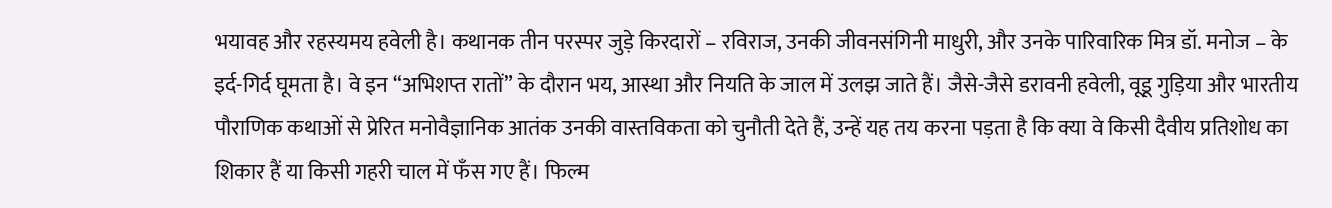भयावह और रहस्यमय हवेली है। कथानक तीन परस्पर जुड़े किरदारों – रविराज, उनकी जीवनसंगिनी माधुरी, और उनके पारिवारिक मित्र डॉ. मनोज – के इर्द-गिर्द घूमता है। वे इन “अभिशप्त रातों” के दौरान भय, आस्था और नियति के जाल में उलझ जाते हैं। जैसे-जैसे डरावनी हवेली, वूडू गुड़िया और भारतीय पौराणिक कथाओं से प्रेरित मनोवैज्ञानिक आतंक उनकी वास्तविकता को चुनौती देते हैं, उन्हें यह तय करना पड़ता है कि क्या वे किसी दैवीय प्रतिशोध का शिकार हैं या किसी गहरी चाल में फँस गए हैं। फिल्म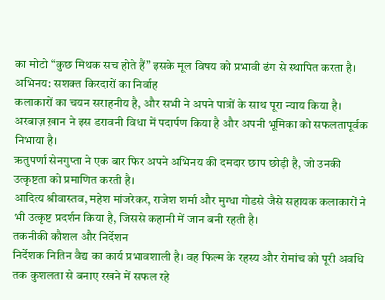का मोटो “कुछ मिथक सच होते हैं” इसके मूल विषय को प्रभावी ढंग से स्थापित करता है।
अभिनय: सशक्त किरदारों का निर्वाह
कलाकारों का चयन सराहनीय है, और सभी ने अपने पात्रों के साथ पूरा न्याय किया है।
अरबाज़ ख़ान ने इस डरावनी विधा में पदार्पण किया है और अपनी भूमिका को सफलतापूर्वक निभाया है।
ऋतुपर्णा सेनगुप्ता ने एक बार फिर अपने अभिनय की दमदार छाप छोड़ी है, जो उनकी उत्कृष्टता को प्रमाणित करती है।
आदित्य श्रीवास्तव, महेश मांजरेकर, राजेश शर्मा और मुग्धा गोडसे जैसे सहायक कलाकारों ने भी उत्कृष्ट प्रदर्शन किया है, जिससे कहानी में जान बनी रहती है।
तकनीकी कौशल और निर्देशन
निर्देशक नितिन वैद्य का कार्य प्रभावशाली है। वह फिल्म के रहस्य और रोमांच को पूरी अवधि तक कुशलता से बनाए रखने में सफल रहे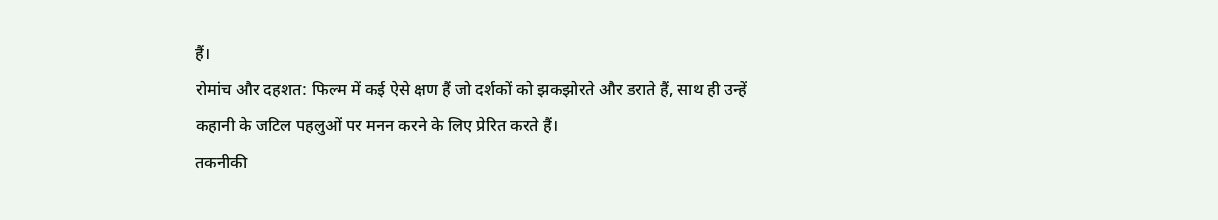हैं।
रोमांच और दहशत: फिल्म में कई ऐसे क्षण हैं जो दर्शकों को झकझोरते और डराते हैं, साथ ही उन्हें कहानी के जटिल पहलुओं पर मनन करने के लिए प्रेरित करते हैं।
तकनीकी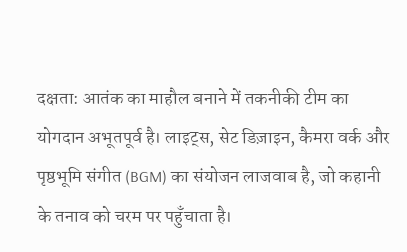दक्षता: आतंक का माहौल बनाने में तकनीकी टीम का योगदान अभूतपूर्व है। लाइट्स, सेट डिज़ाइन, कैमरा वर्क और पृष्ठभूमि संगीत (BGM) का संयोजन लाजवाब है, जो कहानी के तनाव को चरम पर पहुँचाता है।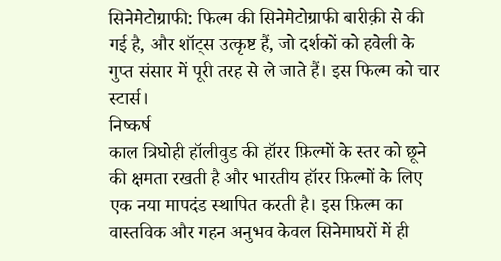सिनेमेटोग्राफी: फिल्म की सिनेमेटोग्राफी बारीक़ी से की गई है, और शॉट्स उत्कृष्ट हैं, जो दर्शकों को हवेली के गुप्त संसार में पूरी तरह से ले जाते हैं। इस फिल्म को चार स्टार्स।
निष्कर्ष
काल त्रिघोही हॉलीवुड की हॉरर फ़िल्मों के स्तर को छूने की क्षमता रखती है और भारतीय हॉरर फ़िल्मों के लिए एक नया मापदंड स्थापित करती है। इस फ़िल्म का वास्तविक और गहन अनुभव केवल सिनेमाघरों में ही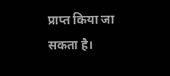प्राप्त किया जा सकता है।